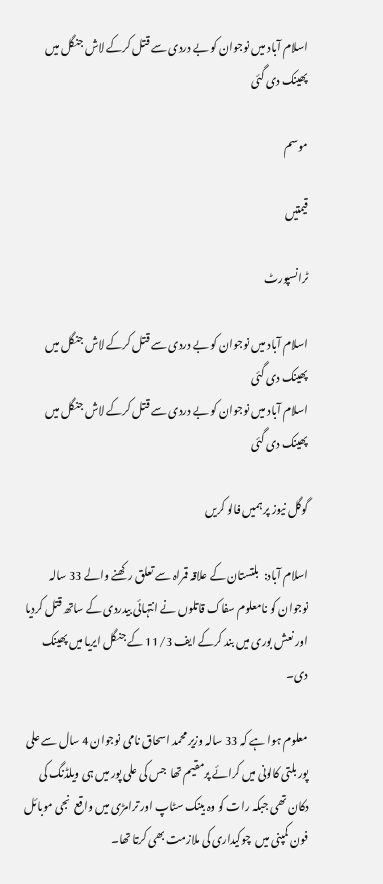اسلام آباد میں نوجوان کو بے دردی سے قتل کرکے لاش جنگل میں پھینک دی گئی

موسم

قیمتیں

ٹرانسپورٹ

اسلام آباد میں نوجوان کو بے دردی سے قتل کرکے لاش جنگل میں پھینک دی گئی
اسلام آباد میں نوجوان کو بے دردی سے قتل کرکے لاش جنگل میں پھینک دی گئی

گوگل نیوز پر ہمیں فالو کریں

اسلام آباد:  بلتستان کے علاقہ قمراہ سے تعلق رکھنے والے 33 سالہ نوجوان کو نامعلوم سفاک قاتلوں نے انتہائی بیدردی کے ساتھ قتل کردیا اور نعش بوری میں بند کرکے ایف 11/3 کے جنگل ایریا میں پھینک دی۔

معلوم ہوا ہے کہ 33 سالہ وزیر محمد اسحاق نامی نوجوان 4 سال سے علی پور بلتی کالونی میں کرائے پرمقیم تھا  جس کی علی پور میں ہی ویلڈنگ کی دکان تھی جبکہ رات کو وہ بینک سٹاپ اور ترامڑی میں واقع  نجی موبائل فون کمپنی میں  چوکیداری کی ملازمت بھی کرتا تھا۔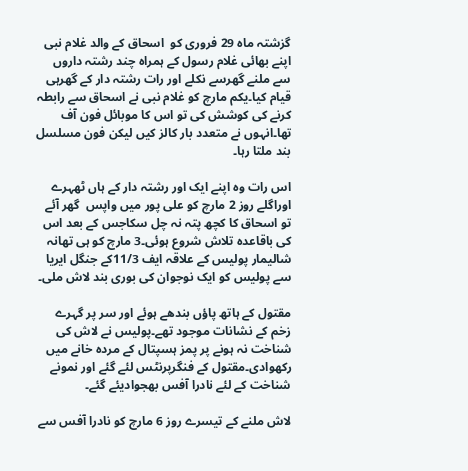گزشتہ ماہ 29 فروری کو  اسحاق کے والد غلام نبی اپنے بھائی غلام رسول کے ہمراہ چند رشتہ داروں سے ملنے گھرسے نکلے اور رات رشتہ دار کے گھرہی قیام کیا۔یکم مارچ کو غلام نبی نے اسحاق سے رابطہ کرنے کی کوشش کی تو اس کا موبائل فون آف تھا۔انہوں نے متعدد بار کالز کیں لیکن فون مسلسل بند ملتا رہا۔

اس رات وہ اپنے ایک اور رشتہ دار کے ہاں ٹھہرے اوراگلے روز 2 مارچ کو علی پور میں واپس  گھر آئے تو اسحاق کا کچھ پتہ نہ چل سکاجس کے بعد اس کی باقاعدہ تلاش شروع ہوئی۔3 مارچ کو ہی تھانہ شالیمار پولیس کے علاقہ ایف 11/3کے جنگل ایریا سے پولیس کو ایک نوجوان کی بوری بند لاش ملی۔

مقتول کے ہاتھ پاؤں بندھے ہوئے اور سر پر گہرے زخم کے نشانات موجود تھے۔پولیس نے لاش کی شناخت نہ ہونے پر پمز ہسپتال کے مردہ خانے میں رکھوادی۔مقتول کے فنگرپرنٹس لئے گئے اور نمونے شناخت کے لئے نادرا آفس بھجوادیئے گئے۔

لاش ملنے کے تیسرے روز 6 مارچ کو نادرا آفس سے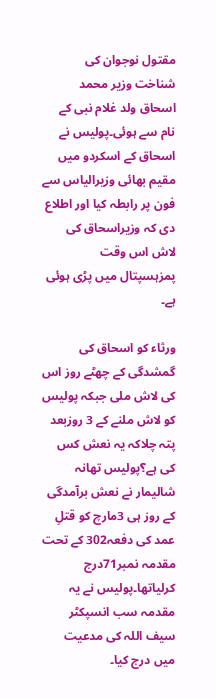مقتول نوجوان کی شناخت وزیر محمد اسحاق ولد غلام نبی کے نام سے ہوئی۔پولیس نے اسحاق کے اسکردو میں مقیم بھائی وزیرالیاس سے فون پر رابطہ کیا اور اطلاع دی کہ وزیراسحاق کی لاش اس وقت پمزہسپتال میں پڑی ہوئی ہے۔

ورثاء کو اسحاق کی گمشدگی کے چھٹے روز اس کی لاش ملی جبکہ پولیس کو لاش ملنے کے 3 روزبعد پتہ چلاکہ یہ نعش کس کی ہے؟پولیس تھانہ شالیمار نے نعش برآمدگی کے روز ہی 3مارچ کو قتلِ عمد کی دفعہ302 کے تحت مقدمہ نمبر71درج کرلیاتھا۔پولیس نے یہ مقدمہ سب انسپکٹر سیف اللہ کی مدعیت میں درج کیا۔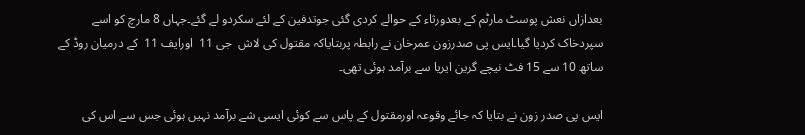بعدازاں نعش پوسٹ مارٹم کے بعدورثاء کے حوالے کردی گئی جوتدفین کے لئے سکردو لے گئے۔جہاں 8 مارچ کو اسے سپردخاک کردیا گیا۔ایس پی صدرزون عمرخان نے رابطہ پربتایاکہ مقتول کی لاش  جی 11  اورایف 11  کے درمیان روڈ کے ساتھ 10 سے 15 فٹ نیچے گرین ایریا سے برآمد ہوئی تھی۔

ایس پی صدر زون نے بتایا کہ جائے وقوعہ اورمقتول کے پاس سے کوئی ایسی شے برآمد نہیں ہوئی جس سے اس کی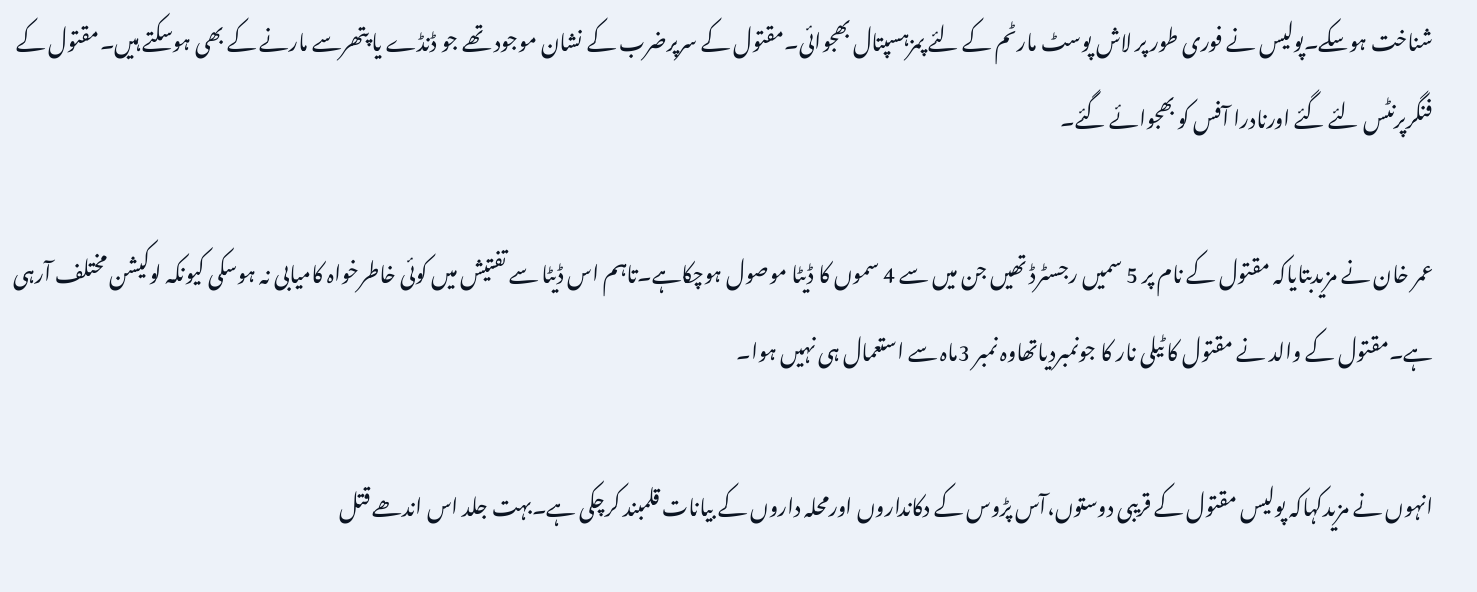شناخت ہوسکے۔پولیس نے فوری طور پر لاش پوسٹ مارٹم کے لئے پمزہسپتال بھجوائی۔مقتول کے سرپرضرب کے نشان موجود تھے جو ڈنڈے یا پتھرسے مارنے کے بھی ہوسکتے ہیں۔مقتول کے فنگرپرنٹس لئے گئے اورنادرا آفس کو بھجوائے گئے۔

عمر خان نے مزیدبتایاکہ مقتول کے نام پر 5 سمیں رجسٹرڈ تھیں جن میں سے 4 سموں کا ڈیٹا موصول ہوچکاہے۔تاہم اس ڈیٹا سے تفتیش میں کوئی خاطرخواہ کامیابی نہ ہوسکی کیونکہ لوکیشن مختلف آرہی ہے۔مقتول کے والد نے مقتول کا ٹیلی نار کا جونمبردیاتھاوہ نمبر 3ماہ سے استعمال ہی نہیں ہوا۔

انہوں نے مزیدکہاکہ پولیس مقتول کے قریبی دوستوں،آس پڑوس کے دکانداروں اورمحلہ داروں کے بیانات قلمبند کرچکی ہے۔بہت جلد اس اندھے قتل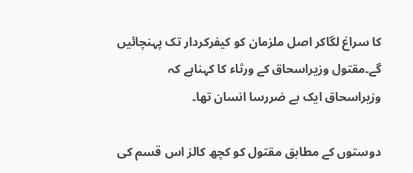کا سراغ لگاکر اصل ملزمان کو کیفرکردار تک پہنچائیں گے۔مقتول وزیراسحاق کے ورثاء کا کہناہے کہ وزیراسحاق ایک بے ضررسا انسان تھا۔

دوستوں کے مطابق مقتول کو کچھ کالز اس قسم کی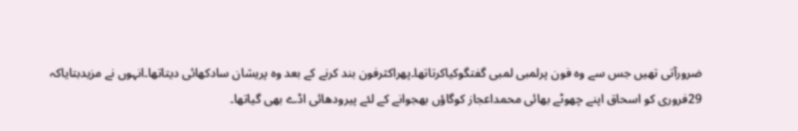ضرورآتی تھیں جس سے وہ فون پرلمبی لمبی گفتگوکیاکرتاتھا۔پھراکثرفون بند کرنے کے بعد وہ پریشان سادکھائی دیتاتھا۔انہوں نے مزیدبتایاکہ 29فروری کو اسحاق اپنے چھوٹے بھائی محمداعجاز کوگاؤں بھجوانے کے لئے پیرودھائی اڈے بھی گیاتھا۔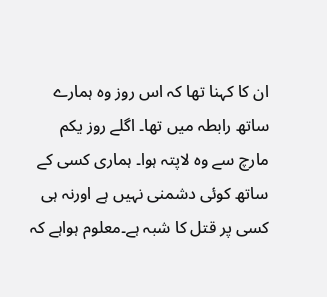ان کا کہنا تھا کہ اس روز وہ ہمارے ساتھ رابطہ میں تھا۔ اگلے روز یکم مارچ سے وہ لاپتہ ہوا۔ ہماری کسی کے ساتھ کوئی دشمنی نہیں ہے اورنہ ہی کسی پر قتل کا شبہ ہے۔معلوم ہواہے کہ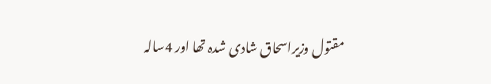مقتول وزیراسحاق شادی شدہ تھا اور 4سالہ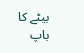بیٹے کا باپ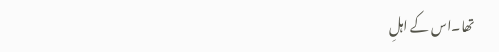تھا۔اس کے اہلِ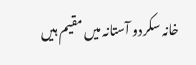خانہ سکردو آستانہ میں مقیم ہیں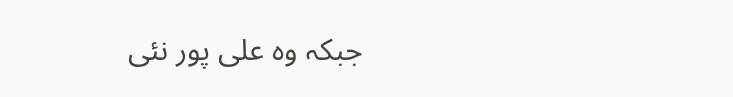جبکہ وہ علی پور نئی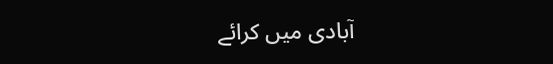آبادی میں کرائے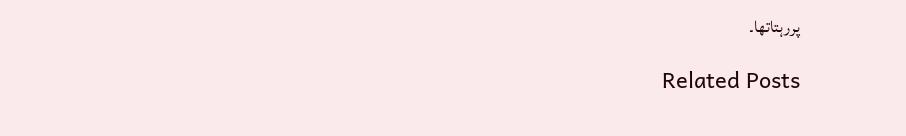پررہتاتھا۔

Related Posts